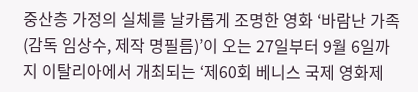중산층 가정의 실체를 날카롭게 조명한 영화 ‘바람난 가족(감독 임상수, 제작 명필름)’이 오는 27일부터 9월 6일까지 이탈리아에서 개최되는 ‘제60회 베니스 국제 영화제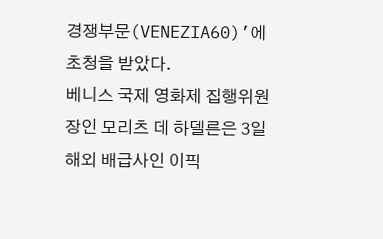경쟁부문(VENEZIA60)’에 초청을 받았다.
베니스 국제 영화제 집행위원장인 모리츠 데 하델른은 3일 해외 배급사인 이픽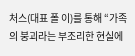처스(대표 폴 이)를 통해 “가족의 붕괴라는 부조리한 현실에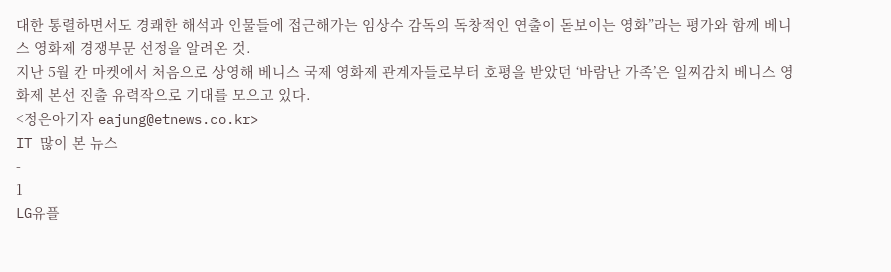대한 통렬하면서도 경쾌한 해석과 인물들에 접근해가는 임상수 감독의 독창적인 연출이 돋보이는 영화”라는 평가와 함께 베니스 영화제 경쟁부문 선정을 알려온 것.
지난 5월 칸 마켓에서 처음으로 상영해 베니스 국제 영화제 관계자들로부터 호평을 받았던 ‘바람난 가족’은 일찌감치 베니스 영화제 본선 진출 유력작으로 기대를 모으고 있다.
<정은아기자 eajung@etnews.co.kr>
IT 많이 본 뉴스
-
1
LG유플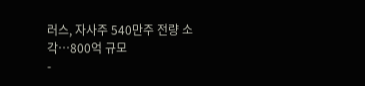러스, 자사주 540만주 전량 소각…800억 규모
-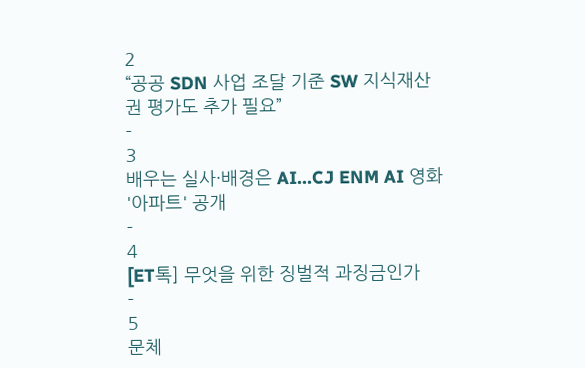2
“공공 SDN 사업 조달 기준 SW 지식재산권 평가도 추가 필요”
-
3
배우는 실사·배경은 AI…CJ ENM AI 영화 '아파트' 공개
-
4
[ET톡] 무엇을 위한 징벌적 과징금인가
-
5
문체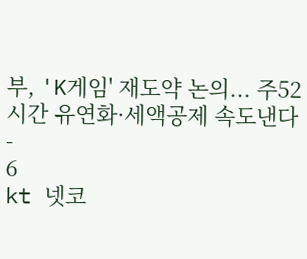부, 'K게임' 재도약 논의... 주52시간 유연화·세액공제 속도낸다
-
6
kt 넷코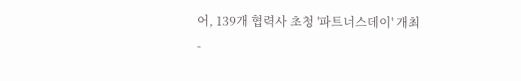어, 139개 협력사 초청 '파트너스데이' 개최
-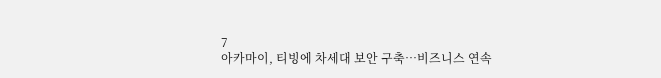7
아카마이, 티빙에 차세대 보안 구축…비즈니스 연속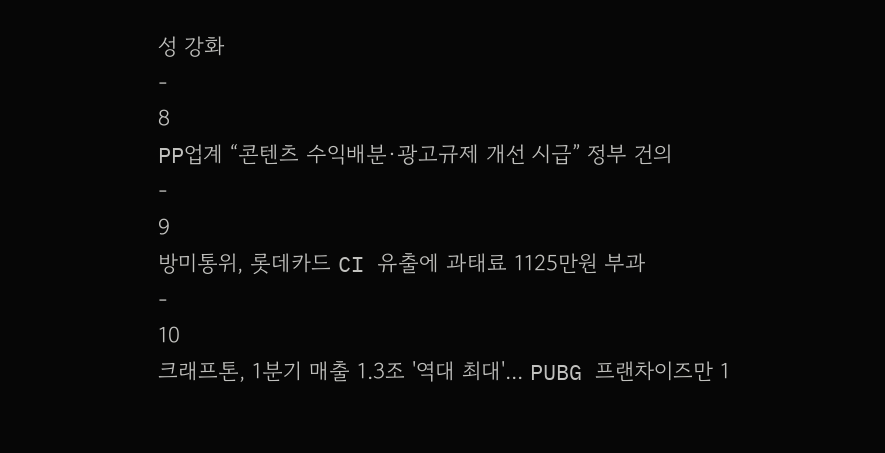성 강화
-
8
PP업계 “콘텐츠 수익배분·광고규제 개선 시급” 정부 건의
-
9
방미통위, 롯데카드 CI 유출에 과태료 1125만원 부과
-
10
크래프톤, 1분기 매출 1.3조 '역대 최대'... PUBG 프랜차이즈만 1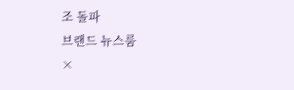조 돌파
브랜드 뉴스룸
×